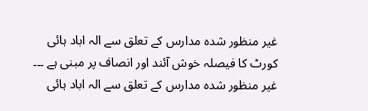غیر منظور شدہ مدارس کے تعلق سے الہ اباد ہائی کورٹ کا فیصلہ خوش آئند اور انصاف پر مبنی ہے ۔۔۔
غیر منظور شدہ مدارس کے تعلق سے الہ اباد ہائی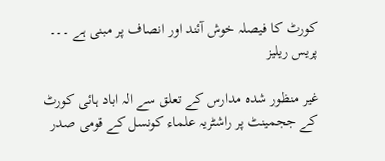کورٹ کا فیصلہ خوش آئند اور انصاف پر مبنی ہے ۔۔۔
پریس ریلیز

غیر منظور شدہ مدارس کے تعلق سے الہ اباد ہائی کورٹ کے ججمینٹ پر راشٹریہ علماء کونسل کے قومی صدر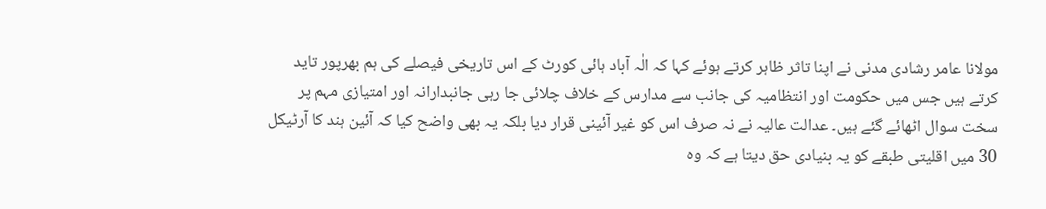مولانا عامر رشادی مدنی نے اپنا تاثر ظاہر کرتے ہوئے کہا کہ الٰہ آباد ہائی کورٹ کے اس تاریخی فیصلے کی ہم بھرپور تاید کرتے ہیں جس میں حکومت اور انتظامیہ کی جانب سے مدارس کے خلاف چلائی جا رہی جانبدارانہ اور امتیازی مہم پر سخت سوال اٹھائے گئے ہیں۔ عدالت عالیہ نے نہ صرف اس کو غیر آئینی قرار دیا بلکہ یہ بھی واضح کیا کہ آئین ہند کا آرٹیکل 30 میں اقلیتی طبقے کو یہ بنیادی حق دیتا ہے کہ وہ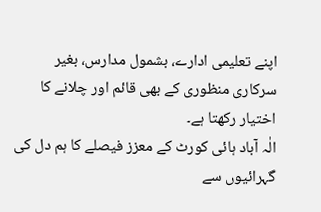اپنے تعلیمی ادارے، بشمول مدارس، بغیر سرکاری منظوری کے بھی قائم اور چلانے کا اختیار رکھتا ہے۔
الٰہ آباد ہائی کورٹ کے معزز فیصلے کا ہم دل کی گہرائیوں سے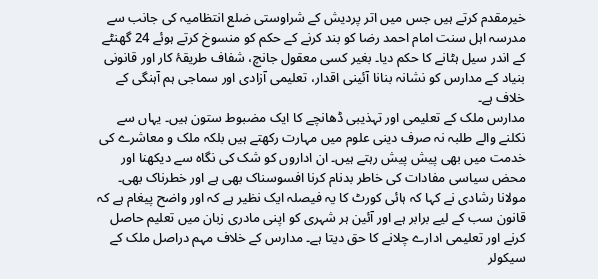خیرمقدم کرتے ہیں جس میں اتر پردیش کے شراوستی ضلع انتظامیہ کی جانب سے مدرسہ اہل سنت امام احمد رضا کو بند کرنے کے حکم کو منسوخ کرتے ہوئے 24 گھنٹے کے اندر سیل ہٹانے کا حکم دیا۔ بغیر کسی معقول جانچ، شفاف طریقۂ کار اور قانونی بنیاد کے مدارس کو نشانہ بنانا آئینی اقدار، تعلیمی آزادی اور سماجی ہم آہنگی کے خلاف ہے۔
مدارس ملک کے تعلیمی اور تہذیبی ڈھانچے کا ایک مضبوط ستون ہیں۔ یہاں سے نکلنے والے طلبہ نہ صرف دینی علوم میں مہارت رکھتے ہیں بلکہ ملک و معاشرے کی خدمت میں بھی پیش پیش رہتے ہیں۔ ان اداروں کو شک کی نگاہ سے دیکھنا اور محض سیاسی مفادات کی خاطر بدنام کرنا افسوسناک بھی ہے اور خطرناک بھی۔
مولانا رشادی نے کہا کہ ہائی کورٹ کا یہ فیصلہ ایک نظیر ہے کہ اور واضح پیغام ہے کہ قانون سب کے لیے برابر ہے اور آئین ہر شہری کو اپنی مادری زبان میں تعلیم حاصل کرنے اور تعلیمی ادارے چلانے کا حق دیتا ہے۔ مدارس کے خلاف مہم دراصل ملک کے سیکولر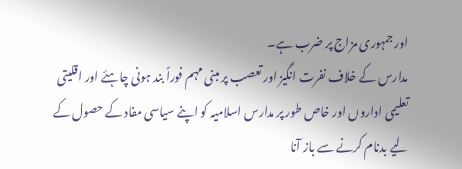اور جمہوری مزاج پر ضرب ہے۔
مدارس کے خلاف نفرت انگیز اور تعصب پر مبنی مہم فوراً بند ہونی چاہئے اور اقلیتی تعلیمی اداروں اور خاص طور پر مدارس اسلامیہ کو اپنے سیاسی مفاد کے حصول کے لیے بدنام کرنے سے باز آنا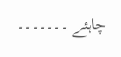چاہئے ۔۔۔۔۔۔۔